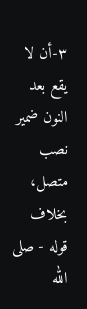٣-أن لا يقع بعد النون ضمير نصب متصل، بخلاف قوله - صلى الله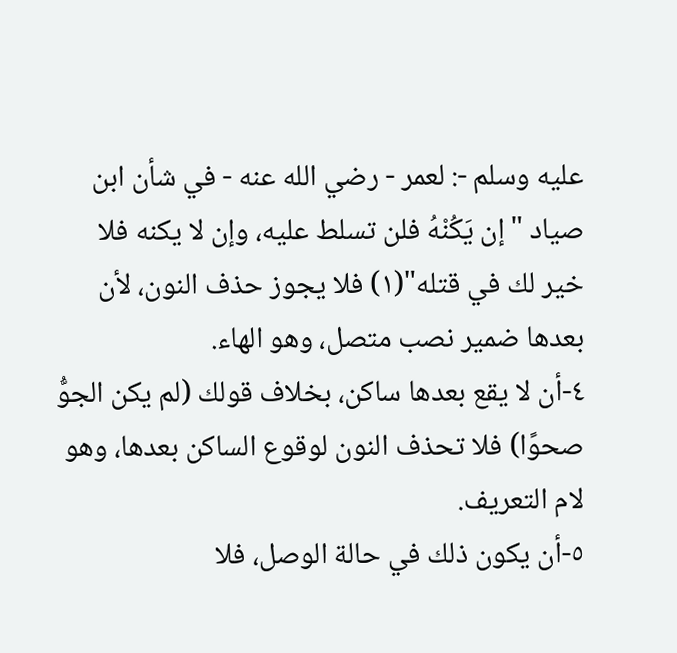عليه وسلم -: لعمر - رضي الله عنه - في شأن ابن صياد "إن يَكُنْهُ فلن تسلط عليه، وإن لا يكنه فلا خير لك في قتله"(١) فلا يجوز حذف النون، لأن بعدها ضمير نصب متصل، وهو الهاء.
٤-أن لا يقع بعدها ساكن، بخلاف قولك (لم يكن الجوُّ صحوًا) فلا تحذف النون لوقوع الساكن بعدها، وهو لام التعريف.
٥-أن يكون ذلك في حالة الوصل، فلا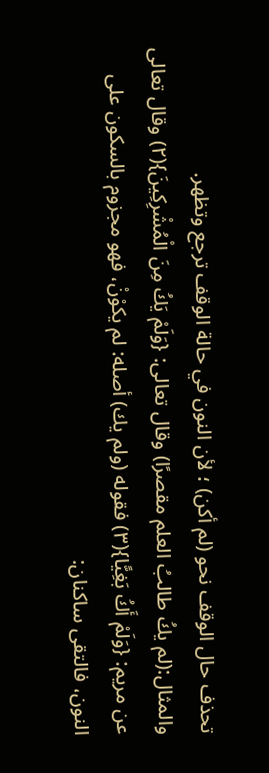تحذف حال الوقف نحو (لم أكن) ؛ لأن النون في حالة الوقف ترجع وتظهر.
والمثال:(لم يكُ طالبُ العلم مقصرًا) وقال تعالى: {وَلَمْ يَكُ مِنَ الْمُشْرِكِينَ}(٢) وقال تعالى عن مريم: {وَلَمْ أَكُ بَغِيًّا}(٣) فقوله (ولم يك) أصله: لم يكوْنْ، فهو مجزوم بالسكون على النون، فالتقى ساكنان: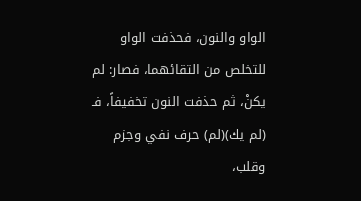الواو والنون، فحذفت الواو للتخلص من التقائهما، فصار: لم يكنْ، ثم حذفت النون تخفيفاً، فـ (لم يك)(لم) حرف نفي وجزم وقلب،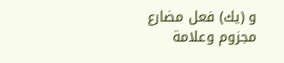و (يك) فعل مضارع مجزوم وعلامة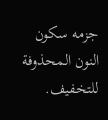جزمه سكون النون المحذوفة للتخفيف.